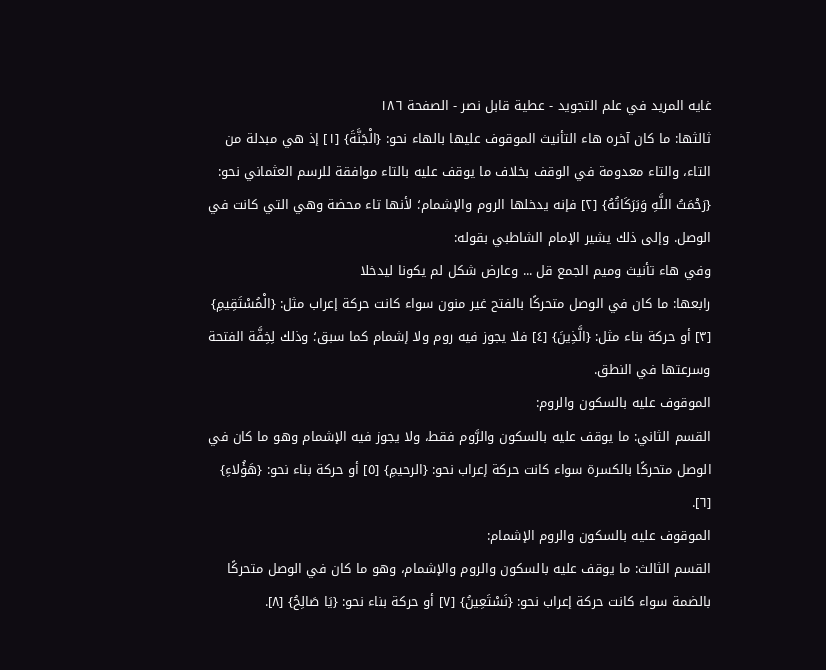غايه المريد في علم التجويد - عطية قابل نصر - الصفحة ١٨٦
ثالثها: ما كان آخره هاء التأنيث الموقوف عليها بالهاء نحو: {الْجَنَّةَ} [١] إذ هي مبدلة من التاء، والتاء معدومة في الوقف بخلاف ما يوقف عليه بالتاء موافقة للرسم العثماني نحو: {رَحْمَتُ اللَّهِ وَبَرَكَاتُهُ} [٢] فإنه يدخلها الروم والإشمام؛ لأنها تاء محضة وهي التي كانت في الوصل. وإلى ذلك يشير الإمام الشاطبي بقوله:
وفي هاء تأنيث وميم الجمع قل ... وعارض شكل لم يكونا ليدخلا
رابعها: ما كان في الوصل متحركًا بالفتح غير منون سواء كانت حركة إعراب مثل: {الْمُسْتَقِيمِ} [٣] أو حركة بناء مثل: {الَّذِينَ} [٤] فلا يجوز فيه روم ولا إشمام كما سبق؛ وذلك لِخِفَّة الفتحة وسرعتها في النطق.
الموقوف عليه بالسكون والروم:
القسم الثاني: ما يوقف عليه بالسكون والرَّوم فقط، ولا يجوز فيه الإشمام وهو ما كان في الوصل متحركًا بالكسرة سواء كانت حركة إعراب نحو: {الرحيمِ} [٥] أو حركة بناء نحو: {هَؤُلاءِ} [٦].
الموقوف عليه بالسكون والروم الإشمام:
القسم الثالث: ما يوقف عليه بالسكون والروم والإشمام، وهو ما كان في الوصل متحركًا بالضمة سواء كانت حركة إعراب نحو: {نَسْتَعِينُ} [٧] أو حركة بناء نحو: {يَا صَالِحُ} [٨].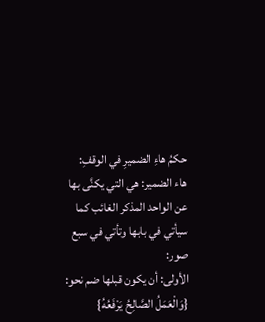حكمُ هاءِ الضميرِ في الوقفِ:
هاء الضمير: هي التي يكنَّى بها عن الواحد المذكر الغائب كما سيأتي في بابها وتأتي في سبع صور:
الأولى: أن يكون قبلها ضم نحو: {وَالْعَمَلُ الصَّالِحُ يَرْفَعُهُ}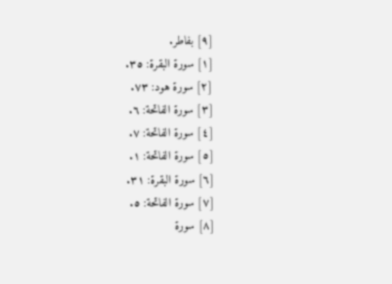[٩] بفاطر.
[١] سورة البقرة: ٣٥.
[٢] سورة هود: ٧٣.
[٣] سورة الفاتحة: ٦.
[٤] سورة الفاتحة: ٧.
[٥] سورة الفاتحة: ١.
[٦] سورة البقرة: ٣١.
[٧] سورة الفاتحة: ٥.
[٨] سورة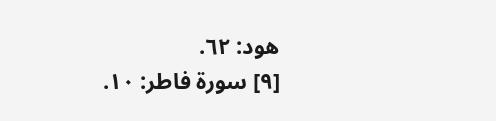هود: ٦٢.
[٩] سورة فاطر: ١٠.